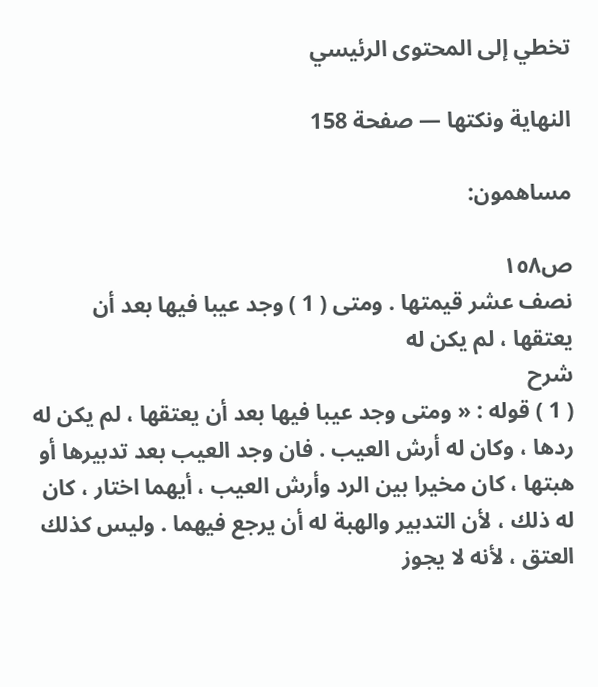تخطي إلى المحتوى الرئيسي

النهاية ونكتها — صفحة 158

مساهمون:

ص١٥٨
نصف عشر قيمتها . ومتى ( 1 ) وجد عيبا فيها بعد أن يعتقها ، لم يكن له
شرح
( 1 ) قوله : « ومتى وجد عيبا فيها بعد أن يعتقها ، لم يكن له ردها ، وكان له أرش العيب . فان وجد العيب بعد تدبيرها أو هبتها ، كان مخيرا بين الرد وأرش العيب ، أيهما اختار ، كان له ذلك ، لأن التدبير والهبة له أن يرجع فيهما . وليس كذلك العتق ، لأنه لا يجوز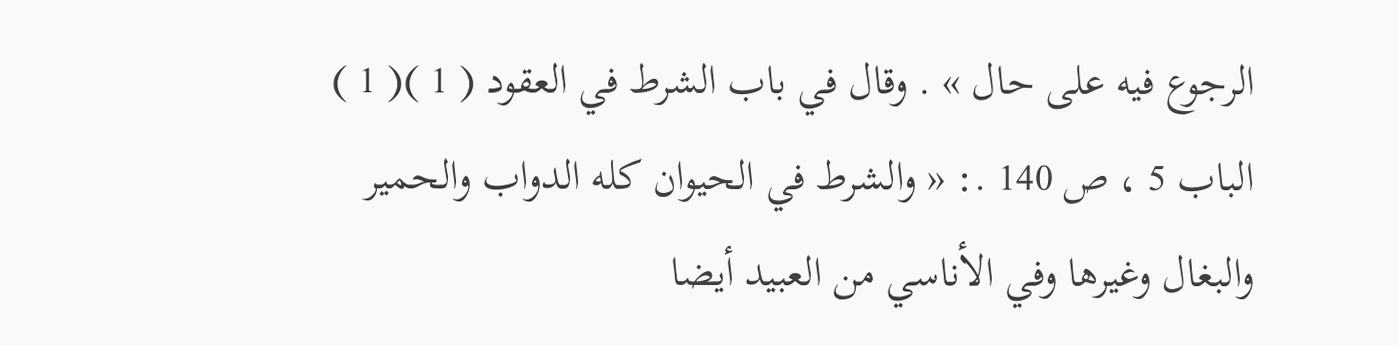الرجوع فيه على حال » . وقال في باب الشرط في العقود ( 1 )( 1 ) الباب 5 ، ص 140 .: « والشرط في الحيوان كله الدواب والحمير والبغال وغيرها وفي الأناسي من العبيد أيضا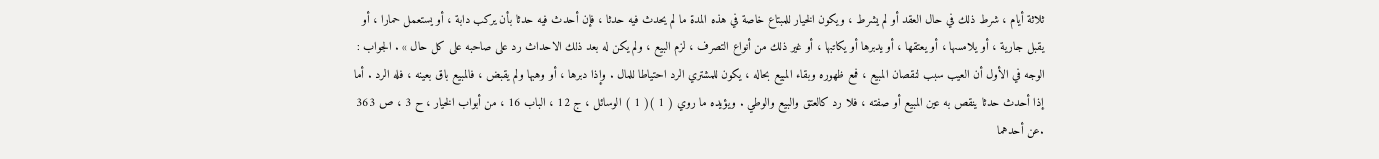ثلاثة أيام ، شرط ذلك في حال العقد أو لم يشرط ، ويكون الخيار للمبتاع خاصة في هذه المدة ما لم يحدث فيه حدثا ، فإن أحدث فيه حدثا بأن يركب دابة ، أو يستعمل حمارا ، أو يقبل جارية ، أو يلامسها ، أو يعتقها ، أو يدبرها أو يكاتبها ، أو غير ذلك من أنواع التصرف ، لزم البيع ، ولم يكن له بعد ذلك الاحداث رد على صاحبه على كل حال » . الجواب : الوجه في الأول أن العيب سبب لنقصان المبيع ، فمع ظهوره وبقاء المبيع بحاله ، يكون للمشتري الرد احتياطا للمال . وإذا دبرها ، أو وهبها ولم يقبض ، فالمبيع باق بعينه ، فله الرد . أما إذا أحدث حدثا ينقص به عين المبيع أو صفته ، فلا رد كالعتق والبيع والوطي . ويؤيده ما روي ( 1 )( 1 ) الوسائل ، ج 12 ، الباب 16 ، من أبواب الخيار ، ح 3 ، ص 363 .عن أحدهما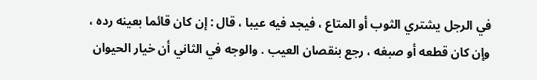في الرجل يشتري الثوب أو المتاع ، فيجد فيه عيبا ، قال : إن كان قائما بعينه رده ، وإن كان قطعه أو صبغه ، رجع بنقصان العيب . والوجه في الثاني أن خيار الحيوان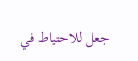جعل للاحتياط في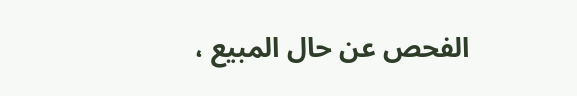الفحص عن حال المبيع ،